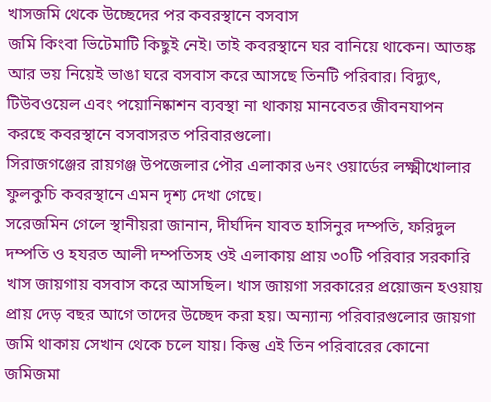খাসজমি থেকে উচ্ছেদের পর কবরস্থানে বসবাস
জমি কিংবা ভিটেমাটি কিছুই নেই। তাই কবরস্থানে ঘর বানিয়ে থাকেন। আতঙ্ক আর ভয় নিয়েই ভাঙা ঘরে বসবাস করে আসছে তিনটি পরিবার। বিদ্যুৎ, টিউবওয়েল এবং পয়োনিষ্কাশন ব্যবস্থা না থাকায় মানবেতর জীবনযাপন করছে কবরস্থানে বসবাসরত পরিবারগুলো।
সিরাজগঞ্জের রায়গঞ্জ উপজেলার পৌর এলাকার ৬নং ওয়ার্ডের লক্ষ্মীখোলার ফুলকুচি কবরস্থানে এমন দৃশ্য দেখা গেছে।
সরেজমিন গেলে স্থানীয়রা জানান, দীর্ঘদিন যাবত হাসিনুর দম্পতি, ফরিদুল দম্পতি ও হযরত আলী দম্পতিসহ ওই এলাকায় প্রায় ৩০টি পরিবার সরকারি খাস জায়গায় বসবাস করে আসছিল। খাস জায়গা সরকারের প্রয়োজন হওয়ায় প্রায় দেড় বছর আগে তাদের উচ্ছেদ করা হয়। অন্যান্য পরিবারগুলোর জায়গা জমি থাকায় সেখান থেকে চলে যায়। কিন্তু এই তিন পরিবারের কোনো জমিজমা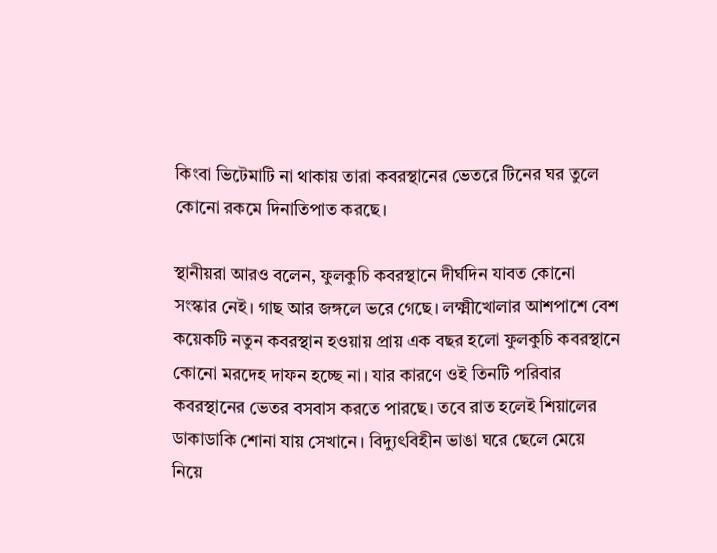কিংবা ভিটেমাটি না থাকায় তারা কবরস্থানের ভেতরে টিনের ঘর তুলে কোনো রকমে দিনাতিপাত করছে।

স্থানীয়রা আরও বলেন, ফুলকুচি কবরস্থানে দীর্ঘদিন যাবত কোনো সংস্কার নেই। গাছ আর জঙ্গলে ভরে গেছে। লক্ষ্মীখোলার আশপাশে বেশ কয়েকটি নতুন কবরস্থান হওয়ায় প্রায় এক বছর হলো ফুলকুচি কবরস্থানে কোনো মরদেহ দাফন হচ্ছে না। যার কারণে ওই তিনটি পরিবার কবরস্থানের ভেতর বসবাস করতে পারছে। তবে রাত হলেই শিয়ালের ডাকাডাকি শোনা যায় সেখানে। বিদ্যুৎবিহীন ভাঙা ঘরে ছেলে মেয়ে নিয়ে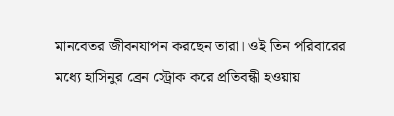মানবেতর জীবনযাপন করছেন তারা। ওই তিন পরিবারের মধ্যে হাসিনুর ব্রেন স্ট্রোক করে প্রতিবন্ধী হওয়ায়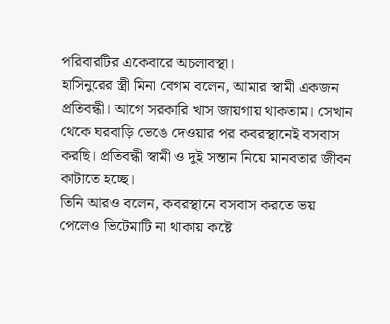পরিবারটির একেবারে অচলাবস্থা।
হাসিনুরের স্ত্রী মিনা বেগম বলেন, আমার স্বামী একজন প্রতিবন্ধী। আগে সরকারি খাস জায়গায় থাকতাম। সেখান থেকে ঘরবাড়ি ভেঙে দেওয়ার পর কবরস্থানেই বসবাস করছি। প্রতিবন্ধী স্বামী ও দুই সন্তান নিয়ে মানবতার জীবন কাটাতে হচ্ছে।
তিনি আরও বলেন, কবরস্থানে বসবাস করতে ভয় পেলেও ভিটেমাটি না থাকায় কষ্টে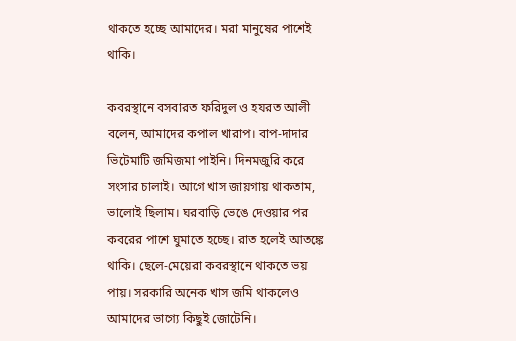থাকতে হচ্ছে আমাদের। মরা মানুষের পাশেই থাকি।

কবরস্থানে বসবারত ফরিদুল ও হযরত আলী বলেন, আমাদের কপাল খারাপ। বাপ-দাদার ভিটেমাটি জমিজমা পাইনি। দিনমজুরি করে সংসার চালাই। আগে খাস জায়গায় থাকতাম, ভালোই ছিলাম। ঘরবাড়ি ভেঙে দেওয়ার পর কবরের পাশে ঘুমাতে হচ্ছে। রাত হলেই আতঙ্কে থাকি। ছেলে-মেয়েরা কবরস্থানে থাকতে ভয় পায়। সরকারি অনেক খাস জমি থাকলেও আমাদের ভাগ্যে কিছুই জোটেনি।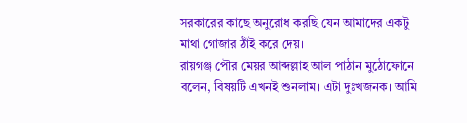সরকারের কাছে অনুরোধ করছি যেন আমাদের একটু মাথা গোজার ঠাঁই করে দেয়।
রায়গঞ্জ পৌর মেয়র আব্দল্লাহ আল পাঠান মুঠোফোনে বলেন, বিষয়টি এখনই শুনলাম। এটা দুঃখজনক। আমি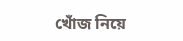খোঁজ নিয়ে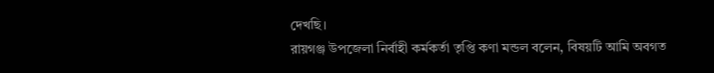দেখছি।
রায়গঞ্জ উপজেলা নির্বাহী কর্মকর্তা তৃপ্তি কণা মন্ডল বলেন, বিষয়টি আমি অবগত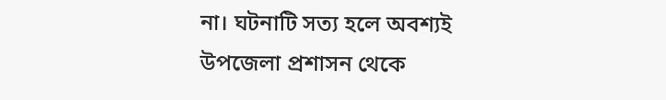না। ঘটনাটি সত্য হলে অবশ্যই উপজেলা প্রশাসন থেকে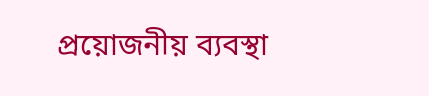প্রয়োজনীয় ব্যবস্থা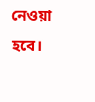নেওয়া হবে।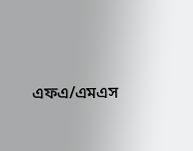এফএ/এমএস